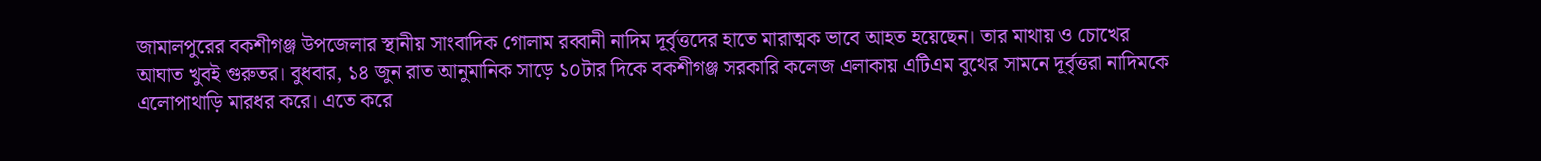জামালপুরের বকশীগঞ্জ উপজেলার স্থানীয় সাংবাদিক গোলাম রব্বানী নাদিম দূর্বৃত্তদের হাতে মারাত্মক ভাবে আহত হয়েছেন। তার মাথায় ও চোখের আঘাত খুবই গুরুতর। বুধবার, ১৪ জুন রাত আনুমানিক সাড়ে ১০টার দিকে বকশীগঞ্জ সরকারি কলেজ এলাকায় এটিএম বুথের সামনে দূর্বৃত্তরা নাদিমকে এলোপাথাড়ি মারধর করে। এতে করে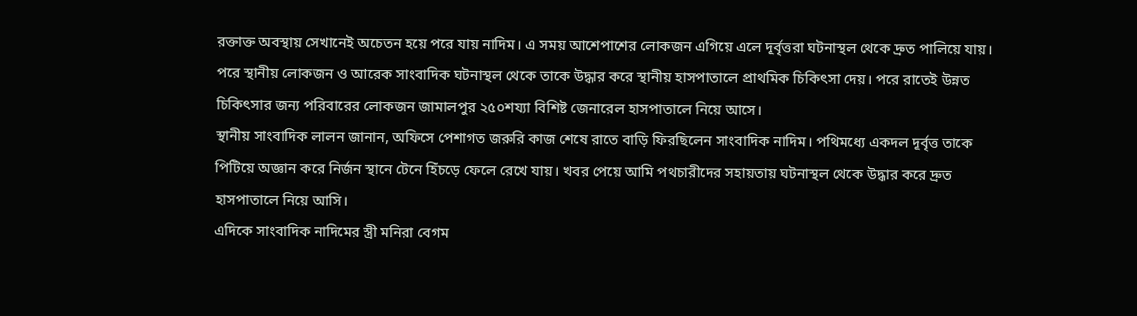রক্তাক্ত অবস্থায় সেখানেই অচেতন হয়ে পরে যায় নাদিম। এ সময় আশেপাশের লোকজন এগিয়ে এলে দূর্বৃত্তরা ঘটনাস্থল থেকে দ্রুত পালিয়ে যায়।
পরে স্থানীয় লোকজন ও আরেক সাংবাদিক ঘটনাস্থল থেকে তাকে উদ্ধার করে স্থানীয় হাসপাতালে প্রাথমিক চিকিৎসা দেয়। পরে রাতেই উন্নত চিকিৎসার জন্য পরিবারের লোকজন জামালপুর ২৫০শয্যা বিশিষ্ট জেনারেল হাসপাতালে নিয়ে আসে।
স্থানীয় সাংবাদিক লালন জানান, অফিসে পেশাগত জরুরি কাজ শেষে রাতে বাড়ি ফিরছিলেন সাংবাদিক নাদিম। পথিমধ্যে একদল দূর্বৃত্ত তাকে পিটিয়ে অজ্ঞান করে নির্জন স্থানে টেনে হিঁচড়ে ফেলে রেখে যায়। খবর পেয়ে আমি পথচারীদের সহায়তায় ঘটনাস্থল থেকে উদ্ধার করে দ্রুত হাসপাতালে নিয়ে আসি।
এদিকে সাংবাদিক নাদিমের স্ত্রী মনিরা বেগম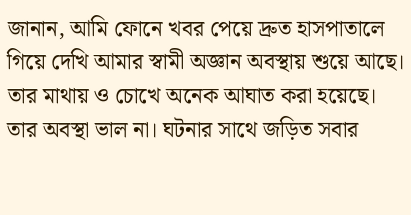জানান, আমি ফোনে খবর পেয়ে দ্রুত হাসপাতালে গিয়ে দেখি আমার স্বামী অজ্ঞান অবস্থায় শুয়ে আছে। তার মাথায় ও চোখে অনেক আঘাত করা হয়েছে। তার অবস্থা ভাল না। ঘটনার সাথে জড়িত সবার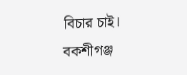বিচার চাই।
বকশীগঞ্জ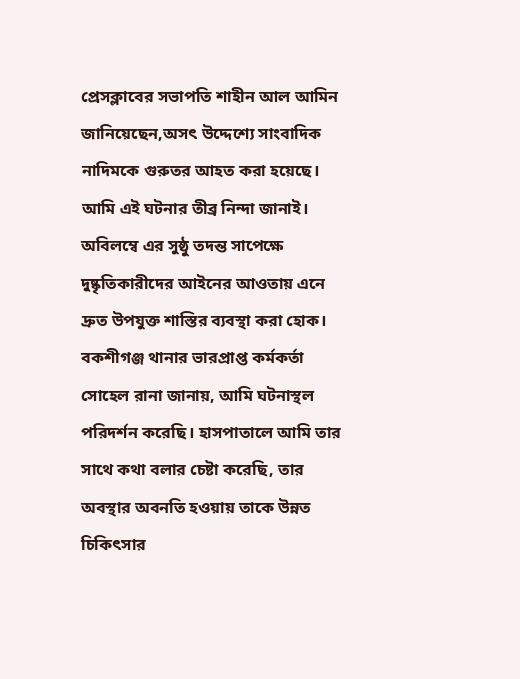প্রেসক্লাবের সভাপতি শাহীন আল আমিন জানিয়েছেন,অসৎ উদ্দেশ্যে সাংবাদিক নাদিমকে গুরুতর আহত করা হয়েছে। আমি এই ঘটনার তীব্র নিন্দা জানাই। অবিলম্বে এর সুষ্ঠু তদন্ত সাপেক্ষে দুষ্কৃতিকারীদের আইনের আওতায় এনে দ্রুত উপযুক্ত শাস্তির ব্যবস্থা করা হোক।
বকশীগঞ্জ থানার ভারপ্রাপ্ত কর্মকর্তা সোহেল রানা জানায়, আমি ঘটনাস্থল পরিদর্শন করেছি। হাসপাতালে আমি তার সাথে কথা বলার চেষ্টা করেছি, তার অবস্থার অবনতি হওয়ায় তাকে উন্নত চিকিৎসার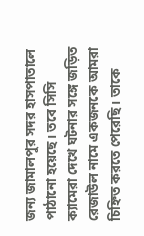জন্য জামালপুর সদর হাসপাতালে পাঠানো হয়েছে। তবে সিসি ক্যামেরা দেখে ঘটনার সঙ্গে জড়িত রেজাউল নামে একজনকে আমরা চিহ্নিত করতে পেরেছি। তাকে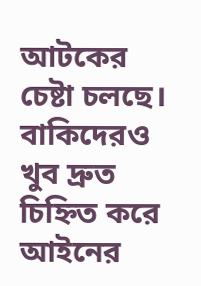আটকের চেষ্টা চলছে। বাকিদেরও খুব দ্রুত চিহ্নিত করে আইনের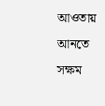আওতায় আনতে সক্ষম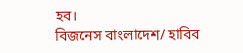হব।
বিজনেস বাংলাদেশ/ হাবিব